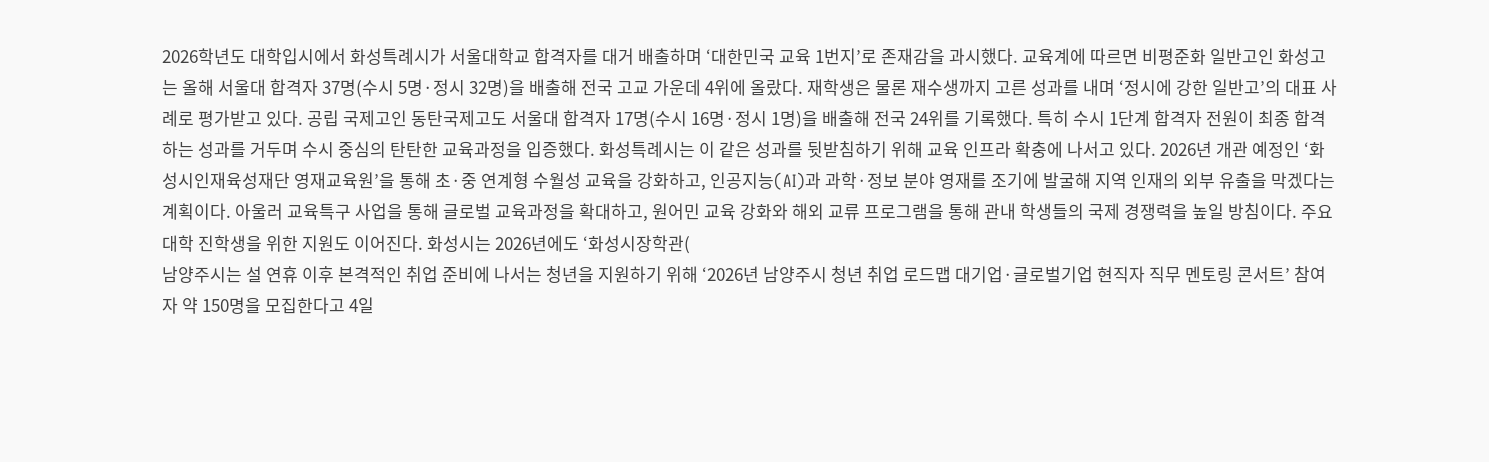2026학년도 대학입시에서 화성특례시가 서울대학교 합격자를 대거 배출하며 ‘대한민국 교육 1번지’로 존재감을 과시했다. 교육계에 따르면 비평준화 일반고인 화성고는 올해 서울대 합격자 37명(수시 5명·정시 32명)을 배출해 전국 고교 가운데 4위에 올랐다. 재학생은 물론 재수생까지 고른 성과를 내며 ‘정시에 강한 일반고’의 대표 사례로 평가받고 있다. 공립 국제고인 동탄국제고도 서울대 합격자 17명(수시 16명·정시 1명)을 배출해 전국 24위를 기록했다. 특히 수시 1단계 합격자 전원이 최종 합격하는 성과를 거두며 수시 중심의 탄탄한 교육과정을 입증했다. 화성특례시는 이 같은 성과를 뒷받침하기 위해 교육 인프라 확충에 나서고 있다. 2026년 개관 예정인 ‘화성시인재육성재단 영재교육원’을 통해 초·중 연계형 수월성 교육을 강화하고, 인공지능(AI)과 과학·정보 분야 영재를 조기에 발굴해 지역 인재의 외부 유출을 막겠다는 계획이다. 아울러 교육특구 사업을 통해 글로벌 교육과정을 확대하고, 원어민 교육 강화와 해외 교류 프로그램을 통해 관내 학생들의 국제 경쟁력을 높일 방침이다. 주요 대학 진학생을 위한 지원도 이어진다. 화성시는 2026년에도 ‘화성시장학관(
남양주시는 설 연휴 이후 본격적인 취업 준비에 나서는 청년을 지원하기 위해 ‘2026년 남양주시 청년 취업 로드맵 대기업·글로벌기업 현직자 직무 멘토링 콘서트’ 참여자 약 150명을 모집한다고 4일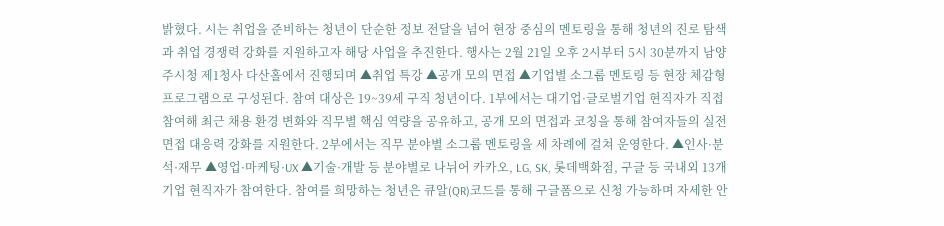밝혔다. 시는 취업을 준비하는 청년이 단순한 정보 전달을 넘어 현장 중심의 멘토링을 통해 청년의 진로 탐색과 취업 경쟁력 강화를 지원하고자 해당 사업을 추진한다. 행사는 2월 21일 오후 2시부터 5시 30분까지 남양주시청 제1청사 다산홀에서 진행되며 ▲취업 특강 ▲공개 모의 면접 ▲기업별 소그룹 멘토링 등 현장 체감형 프로그램으로 구성된다. 참여 대상은 19~39세 구직 청년이다. 1부에서는 대기업·글로벌기업 현직자가 직접 참여해 최근 채용 환경 변화와 직무별 핵심 역량을 공유하고, 공개 모의 면접과 코칭을 통해 참여자들의 실전 면접 대응력 강화를 지원한다. 2부에서는 직무 분야별 소그룹 멘토링을 세 차례에 걸쳐 운영한다. ▲인사·분석·재무 ▲영업·마케팅·UX ▲기술·개발 등 분야별로 나뉘어 카카오, LG, SK, 롯데백화점, 구글 등 국내외 13개 기업 현직자가 참여한다. 참여를 희망하는 청년은 큐알(QR)코드를 통해 구글폼으로 신청 가능하며 자세한 안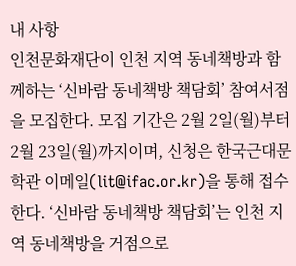내 사항
인천문화재단이 인천 지역 동네책방과 함께하는 ‘신바람 동네책방 책담회’ 참여서점을 모집한다. 모집 기간은 2월 2일(월)부터 2월 23일(월)까지이며, 신청은 한국근대문학관 이메일(lit@ifac.or.kr)을 통해 접수한다. ‘신바람 동네책방 책담회’는 인천 지역 동네책방을 거점으로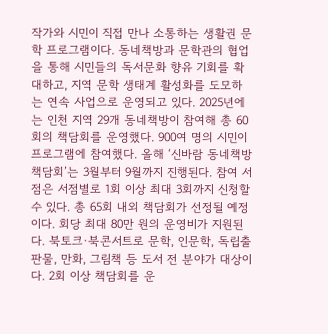작가와 시민이 직접 만나 소통하는 생활권 문학 프로그램이다. 동네책방과 문학관의 협업을 통해 시민들의 독서문화 향유 기회를 확대하고, 지역 문학 생태계 활성화를 도모하는 연속 사업으로 운영되고 있다. 2025년에는 인천 지역 29개 동네책방이 참여해 총 60회의 책담회를 운영했다. 900여 명의 시민이 프로그램에 참여했다. 올해 ‘신바람 동네책방 책담회’는 3월부터 9월까지 진행된다. 참여 서점은 서점별로 1회 이상 최대 3회까지 신청할 수 있다. 총 65회 내외 책담회가 선정될 예정이다. 회당 최대 80만 원의 운영비가 지원된다. 북토크·북콘서트로 문학, 인문학, 독립출판물, 만화, 그림책 등 도서 전 분야가 대상이다. 2회 이상 책담회를 운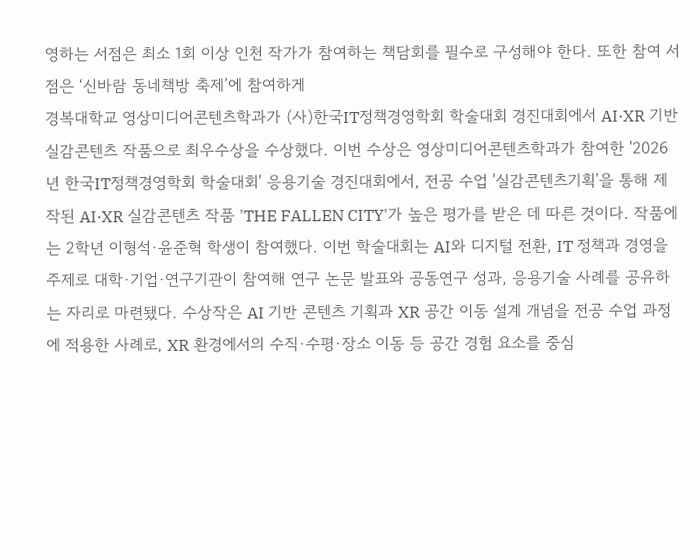영하는 서점은 최소 1회 이상 인천 작가가 참여하는 책담회를 필수로 구성해야 한다. 또한 참여 서점은 ‘신바람 동네책방 축제’에 참여하게
경복대학교 영상미디어콘텐츠학과가 (사)한국IT정책경영학회 학술대회 경진대회에서 AI·XR 기반 실감콘텐츠 작품으로 최우수상을 수상했다. 이번 수상은 영상미디어콘텐츠학과가 참여한 '2026년 한국IT정책경영학회 학술대회' 응용기술 경진대회에서, 전공 수업 '실감콘텐츠기획'을 통해 제작된 AI·XR 실감콘텐츠 작품 'THE FALLEN CITY'가 높은 평가를 받은 데 따른 것이다. 작품에는 2학년 이형석·윤준혁 학생이 참여했다. 이번 학술대회는 AI와 디지털 전환, IT 정책과 경영을 주제로 대학·기업·연구기관이 참여해 연구 논문 발표와 공동연구 성과, 응용기술 사례를 공유하는 자리로 마련됐다. 수상작은 AI 기반 콘텐츠 기획과 XR 공간 이동 설계 개념을 전공 수업 과정에 적용한 사례로, XR 환경에서의 수직·수평·장소 이동 등 공간 경험 요소를 중심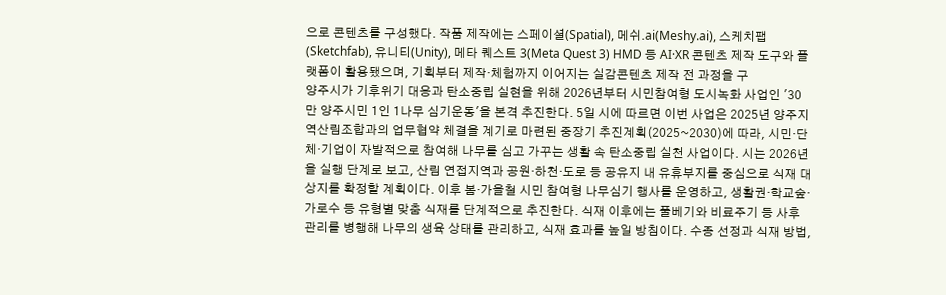으로 콘텐츠를 구성했다. 작품 제작에는 스페이셜(Spatial), 메쉬.ai(Meshy.ai), 스케치팹(Sketchfab), 유니티(Unity), 메타 퀘스트 3(Meta Quest 3) HMD 등 AI·XR 콘텐츠 제작 도구와 플랫폼이 활용됐으며, 기획부터 제작·체험까지 이어지는 실감콘텐츠 제작 전 과정을 구
양주시가 기후위기 대응과 탄소중립 실현을 위해 2026년부터 시민참여형 도시녹화 사업인 '30만 양주시민 1인 1나무 심기운동'을 본격 추진한다. 5일 시에 따르면 이번 사업은 2025년 양주지역산림조합과의 업무협약 체결을 계기로 마련된 중장기 추진계획(2025~2030)에 따라, 시민·단체·기업이 자발적으로 참여해 나무를 심고 가꾸는 생활 속 탄소중립 실천 사업이다. 시는 2026년을 실행 단계로 보고, 산림 연접지역과 공원·하천·도로 등 공유지 내 유휴부지를 중심으로 식재 대상지를 확정할 계획이다. 이후 봄·가을철 시민 참여형 나무심기 행사를 운영하고, 생활권·학교숲·가로수 등 유형별 맞춤 식재를 단계적으로 추진한다. 식재 이후에는 풀베기와 비료주기 등 사후관리를 병행해 나무의 생육 상태를 관리하고, 식재 효과를 높일 방침이다. 수종 선정과 식재 방법,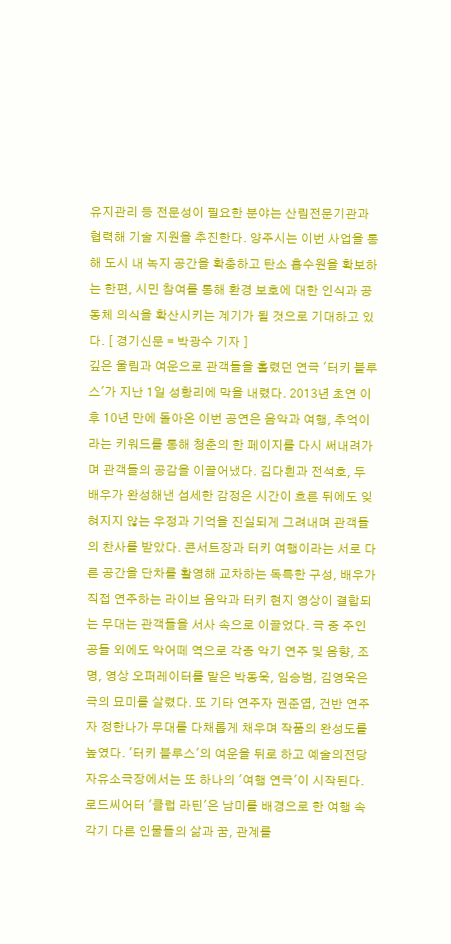유지관리 등 전문성이 필요한 분야는 산림전문기관과 협력해 기술 지원을 추진한다. 양주시는 이번 사업을 통해 도시 내 녹지 공간을 확충하고 탄소 흡수원을 확보하는 한편, 시민 참여를 통해 환경 보호에 대한 인식과 공동체 의식을 확산시키는 계기가 될 것으로 기대하고 있다. [ 경기신문 = 박광수 기자 ]
깊은 울림과 여운으로 관객들을 홀렸던 연극 '터키 블루스'가 지난 1일 성황리에 막을 내렸다. 2013년 초연 이후 10년 만에 돌아온 이번 공연은 음악과 여행, 추억이라는 키워드를 통해 청춘의 한 페이지를 다시 써내려가며 관객들의 공감을 이끌어냈다. 김다흰과 전석호, 두 배우가 완성해낸 섬세한 감정은 시간이 흐른 뒤에도 잊혀지지 않는 우정과 기억을 진실되게 그려내며 관객들의 찬사를 받았다. 콘서트장과 터키 여행이라는 서로 다른 공간을 단차를 활영해 교차하는 독특한 구성, 배우가 직접 연주하는 라이브 음악과 터키 현지 영상이 결합되는 무대는 관객들을 서사 속으로 이끌었다. 극 중 주인공들 외에도 악어떼 역으로 각종 악기 연주 및 음향, 조명, 영상 오퍼레이터를 맡은 박동욱, 임승범, 김영욱은 극의 묘미를 살렸다. 또 기타 연주자 권준엽, 건반 연주자 정한나가 무대를 다채롭게 채우며 작품의 완성도를 높였다. '터키 블루스'의 여운을 뒤로 하고 예술의전당 자유소극장에서는 또 하나의 '여행 연극'이 시작된다. 로드씨어터 '클럽 라틴'은 남미를 배경으로 한 여행 속 각기 다른 인물들의 삶과 꿈, 관계를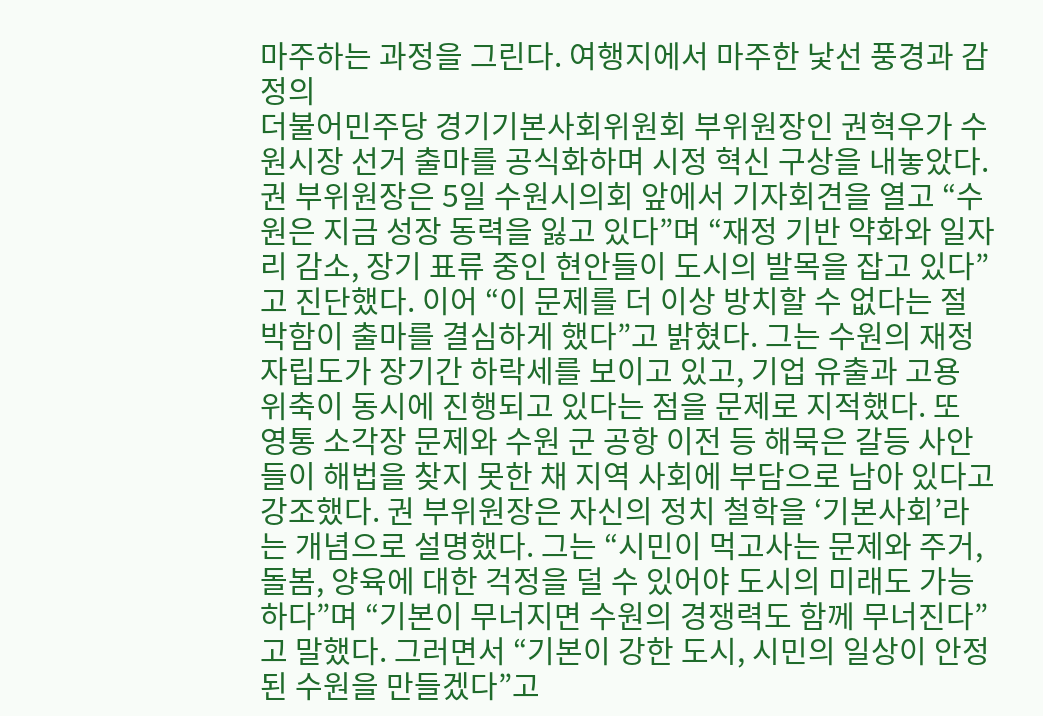마주하는 과정을 그린다. 여행지에서 마주한 낯선 풍경과 감정의
더불어민주당 경기기본사회위원회 부위원장인 권혁우가 수원시장 선거 출마를 공식화하며 시정 혁신 구상을 내놓았다. 권 부위원장은 5일 수원시의회 앞에서 기자회견을 열고 “수원은 지금 성장 동력을 잃고 있다”며 “재정 기반 약화와 일자리 감소, 장기 표류 중인 현안들이 도시의 발목을 잡고 있다”고 진단했다. 이어 “이 문제를 더 이상 방치할 수 없다는 절박함이 출마를 결심하게 했다”고 밝혔다. 그는 수원의 재정자립도가 장기간 하락세를 보이고 있고, 기업 유출과 고용 위축이 동시에 진행되고 있다는 점을 문제로 지적했다. 또 영통 소각장 문제와 수원 군 공항 이전 등 해묵은 갈등 사안들이 해법을 찾지 못한 채 지역 사회에 부담으로 남아 있다고 강조했다. 권 부위원장은 자신의 정치 철학을 ‘기본사회’라는 개념으로 설명했다. 그는 “시민이 먹고사는 문제와 주거, 돌봄, 양육에 대한 걱정을 덜 수 있어야 도시의 미래도 가능하다”며 “기본이 무너지면 수원의 경쟁력도 함께 무너진다”고 말했다. 그러면서 “기본이 강한 도시, 시민의 일상이 안정된 수원을 만들겠다”고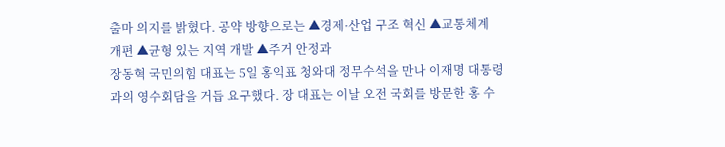출마 의지를 밝혔다. 공약 방향으로는 ▲경제·산업 구조 혁신 ▲교통체계 개편 ▲균형 있는 지역 개발 ▲주거 안정과
장동혁 국민의힘 대표는 5일 홍익표 청와대 정무수석을 만나 이재명 대통령과의 영수회담을 거듭 요구했다. 장 대표는 이날 오전 국회를 방문한 홍 수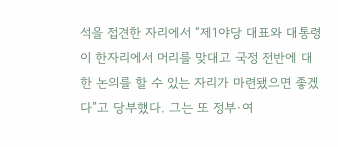석을 접견한 자리에서 “제1야당 대표와 대통령이 한자리에서 머리를 맞대고 국정 전반에 대한 논의를 할 수 있는 자리가 마련됐으면 좋겠다”고 당부했다. 그는 또 정부·여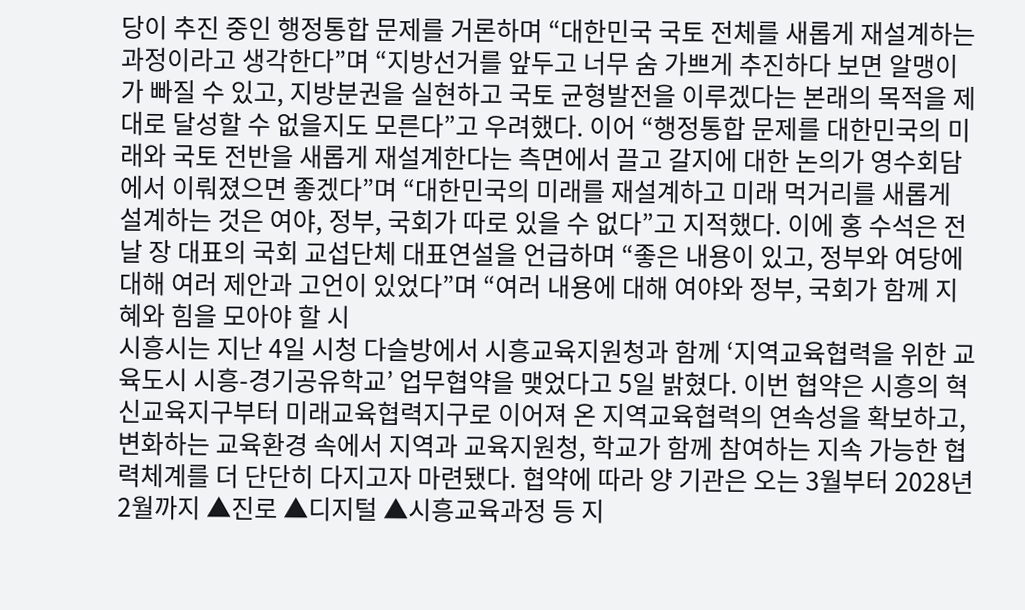당이 추진 중인 행정통합 문제를 거론하며 “대한민국 국토 전체를 새롭게 재설계하는 과정이라고 생각한다”며 “지방선거를 앞두고 너무 숨 가쁘게 추진하다 보면 알맹이가 빠질 수 있고, 지방분권을 실현하고 국토 균형발전을 이루겠다는 본래의 목적을 제대로 달성할 수 없을지도 모른다”고 우려했다. 이어 “행정통합 문제를 대한민국의 미래와 국토 전반을 새롭게 재설계한다는 측면에서 끌고 갈지에 대한 논의가 영수회담에서 이뤄졌으면 좋겠다”며 “대한민국의 미래를 재설계하고 미래 먹거리를 새롭게 설계하는 것은 여야, 정부, 국회가 따로 있을 수 없다”고 지적했다. 이에 홍 수석은 전날 장 대표의 국회 교섭단체 대표연설을 언급하며 “좋은 내용이 있고, 정부와 여당에 대해 여러 제안과 고언이 있었다”며 “여러 내용에 대해 여야와 정부, 국회가 함께 지혜와 힘을 모아야 할 시
시흥시는 지난 4일 시청 다슬방에서 시흥교육지원청과 함께 ‘지역교육협력을 위한 교육도시 시흥-경기공유학교’ 업무협약을 맺었다고 5일 밝혔다. 이번 협약은 시흥의 혁신교육지구부터 미래교육협력지구로 이어져 온 지역교육협력의 연속성을 확보하고, 변화하는 교육환경 속에서 지역과 교육지원청, 학교가 함께 참여하는 지속 가능한 협력체계를 더 단단히 다지고자 마련됐다. 협약에 따라 양 기관은 오는 3월부터 2028년 2월까지 ▲진로 ▲디지털 ▲시흥교육과정 등 지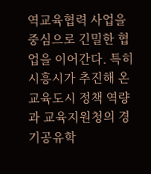역교육협력 사업을 중심으로 긴밀한 협업을 이어간다. 특히 시흥시가 추진해 온 교육도시 정책 역량과 교육지원청의 경기공유학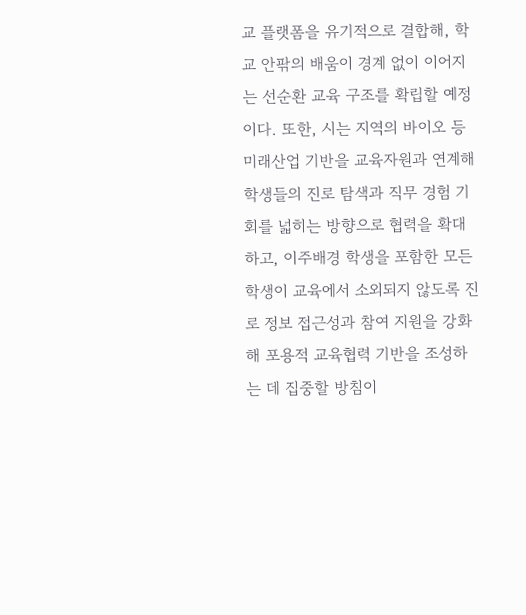교 플랫폼을 유기적으로 결합해, 학교 안팎의 배움이 경계 없이 이어지는 선순환 교육 구조를 확립할 예정이다. 또한, 시는 지역의 바이오 등 미래산업 기반을 교육자원과 연계해 학생들의 진로 탐색과 직무 경험 기회를 넓히는 방향으로 협력을 확대하고, 이주배경 학생을 포함한 모든 학생이 교육에서 소외되지 않도록 진로 정보 접근성과 참여 지원을 강화해 포용적 교육협력 기반을 조성하는 데 집중할 방침이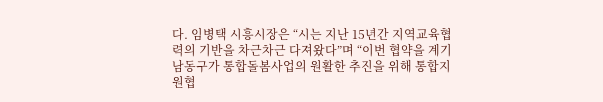다. 임병택 시흥시장은 “시는 지난 15년간 지역교육협력의 기반을 차근차근 다져왔다”며 “이번 협약을 계기
남동구가 통합돌봄사업의 원활한 추진을 위해 통합지원협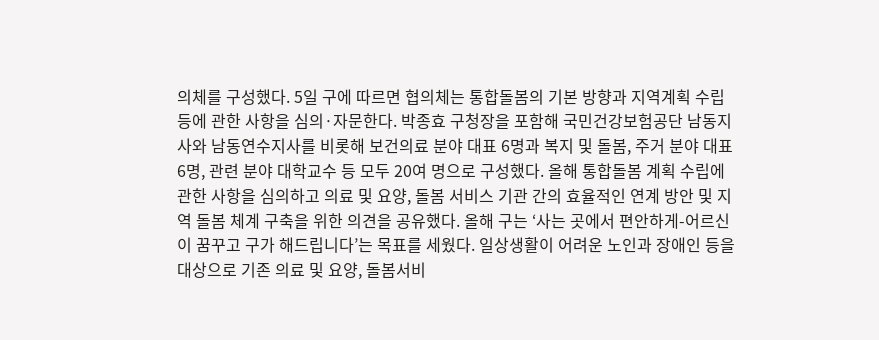의체를 구성했다. 5일 구에 따르면 협의체는 통합돌봄의 기본 방향과 지역계획 수립 등에 관한 사항을 심의·자문한다. 박종효 구청장을 포함해 국민건강보험공단 남동지사와 남동연수지사를 비롯해 보건의료 분야 대표 6명과 복지 및 돌봄, 주거 분야 대표 6명, 관련 분야 대학교수 등 모두 20여 명으로 구성했다. 올해 통합돌봄 계획 수립에 관한 사항을 심의하고 의료 및 요양, 돌봄 서비스 기관 간의 효율적인 연계 방안 및 지역 돌봄 체계 구축을 위한 의견을 공유했다. 올해 구는 ‘사는 곳에서 편안하게-어르신이 꿈꾸고 구가 해드립니다’는 목표를 세웠다. 일상생활이 어려운 노인과 장애인 등을 대상으로 기존 의료 및 요양, 돌봄서비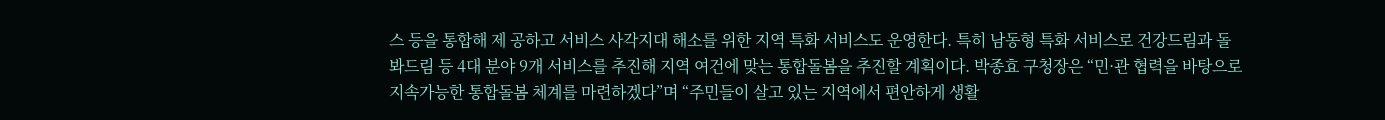스 등을 통합해 제 공하고 서비스 사각지대 해소를 위한 지역 특화 서비스도 운영한다. 특히 남동형 특화 서비스로 건강드림과 돌봐드림 등 4대 분야 9개 서비스를 추진해 지역 여건에 맞는 통합돌봄을 추진할 계획이다. 박종효 구청장은 “민·관 협력을 바탕으로 지속가능한 통합돌봄 체계를 마련하겠다”며 “주민들이 살고 있는 지역에서 편안하게 생활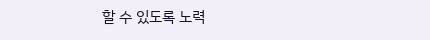할 수 있도록 노력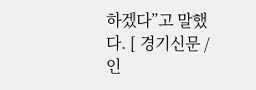하겠다”고 말했다. [ 경기신문 / 인